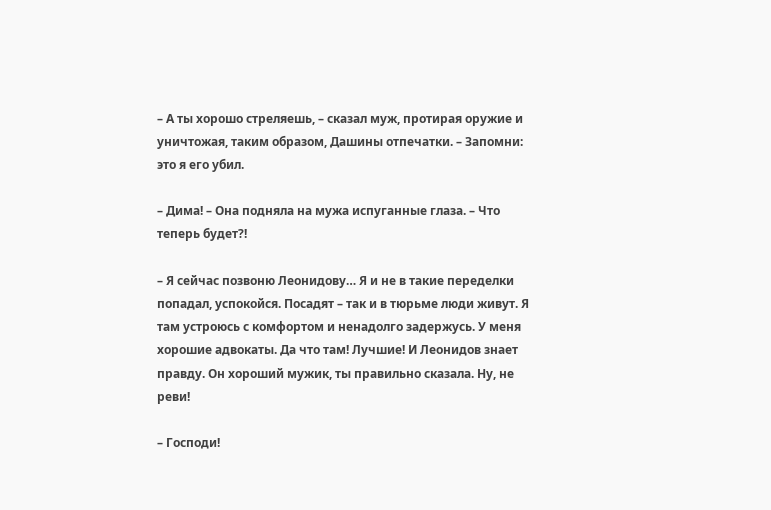– А ты хорошо стреляешь, – сказал муж, протирая оружие и уничтожая, таким образом, Дашины отпечатки. – Запомни: это я его убил.

– Дима! – Она подняла на мужа испуганные глаза. – Что теперь будет?!

– Я сейчас позвоню Леонидову… Я и не в такие переделки попадал, успокойся. Посадят – так и в тюрьме люди живут. Я там устроюсь с комфортом и ненадолго задержусь. У меня хорошие адвокаты. Да что там! Лучшие! И Леонидов знает правду. Он хороший мужик, ты правильно сказала. Ну, не реви!

– Господи!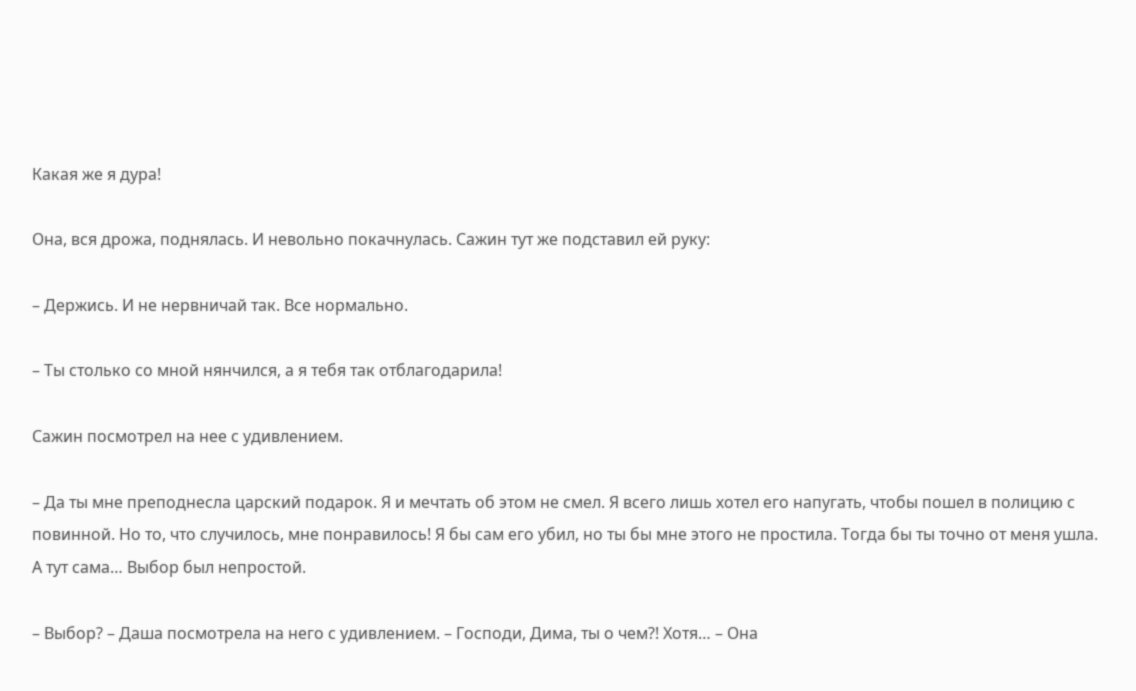Какая же я дура!

Она, вся дрожа, поднялась. И невольно покачнулась. Сажин тут же подставил ей руку:

– Держись. И не нервничай так. Все нормально.

– Ты столько со мной нянчился, а я тебя так отблагодарила!

Сажин посмотрел на нее с удивлением.

– Да ты мне преподнесла царский подарок. Я и мечтать об этом не смел. Я всего лишь хотел его напугать, чтобы пошел в полицию с повинной. Но то, что случилось, мне понравилось! Я бы сам его убил, но ты бы мне этого не простила. Тогда бы ты точно от меня ушла. А тут сама… Выбор был непростой.

– Выбор? – Даша посмотрела на него с удивлением. – Господи, Дима, ты о чем?! Хотя… – Она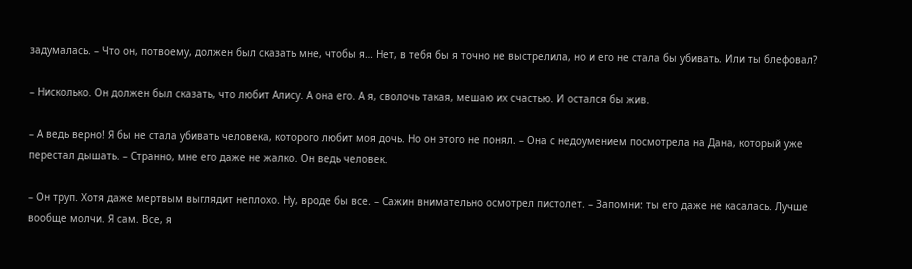задумалась. – Что он, потвоему, должен был сказать мне, чтобы я… Нет, в тебя бы я точно не выстрелила, но и его не стала бы убивать. Или ты блефовал?

– Нисколько. Он должен был сказать, что любит Алису. А она его. А я, сволочь такая, мешаю их счастью. И остался бы жив.

– А ведь верно! Я бы не стала убивать человека, которого любит моя дочь. Но он этого не понял. – Она с недоумением посмотрела на Дана, который уже перестал дышать. – Странно, мне его даже не жалко. Он ведь человек.

– Он труп. Хотя даже мертвым выглядит неплохо. Ну, вроде бы все. – Сажин внимательно осмотрел пистолет. – Запомни: ты его даже не касалась. Лучше вообще молчи. Я сам. Все, я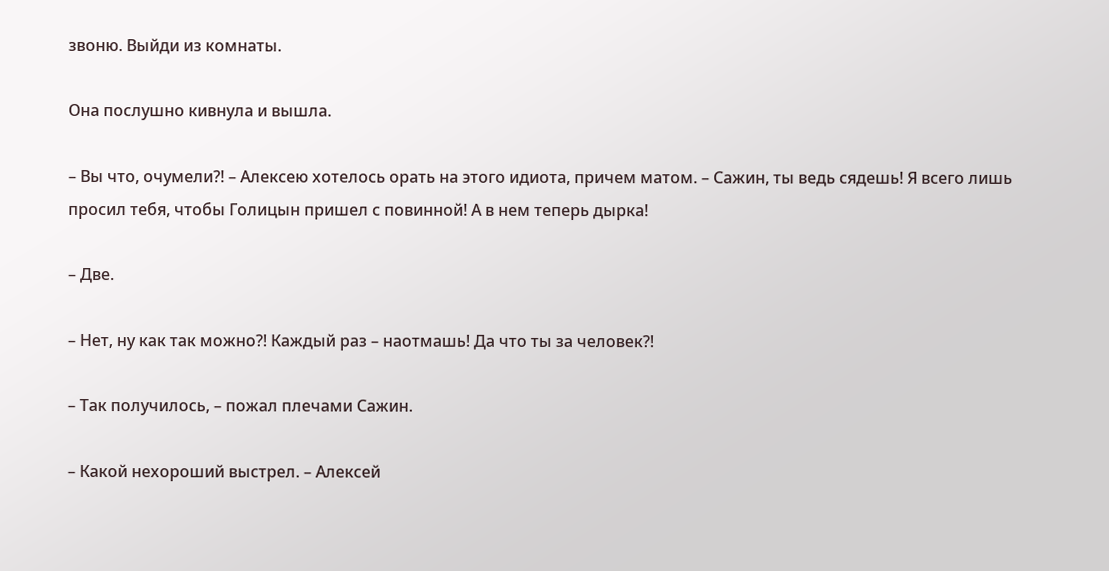звоню. Выйди из комнаты.

Она послушно кивнула и вышла.

– Вы что, очумели?! – Алексею хотелось орать на этого идиота, причем матом. – Сажин, ты ведь сядешь! Я всего лишь просил тебя, чтобы Голицын пришел с повинной! А в нем теперь дырка!

– Две.

– Нет, ну как так можно?! Каждый раз – наотмашь! Да что ты за человек?!

– Так получилось, – пожал плечами Сажин.

– Какой нехороший выстрел. – Алексей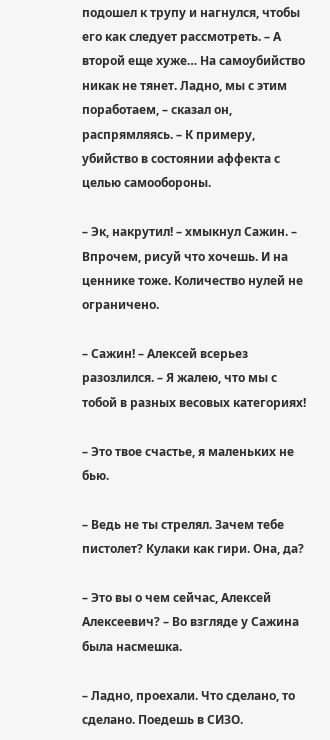подошел к трупу и нагнулся, чтобы его как следует рассмотреть. – А второй еще хуже… На самоубийство никак не тянет. Ладно, мы с этим поработаем, – сказал он, распрямляясь. – К примеру, убийство в состоянии аффекта с целью самообороны.

– Эк, накрутил! – хмыкнул Сажин. – Впрочем, рисуй что хочешь. И на ценнике тоже. Количество нулей не ограничено.

– Сажин! – Алексей всерьез разозлился. – Я жалею, что мы с тобой в разных весовых категориях!

– Это твое счастье, я маленьких не бью.

– Ведь не ты стрелял. Зачем тебе пистолет? Кулаки как гири. Она, да?

– Это вы о чем сейчас, Алексей Алексеевич? – Во взгляде у Сажина была насмешка.

– Ладно, проехали. Что сделано, то сделано. Поедешь в СИЗО.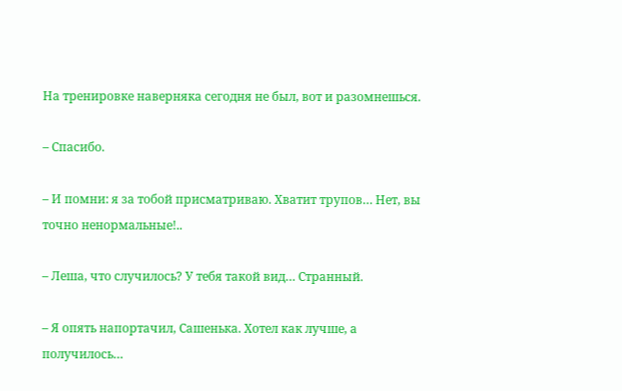На тренировке наверняка сегодня не был, вот и разомнешься.

– Спасибо.

– И помни: я за тобой присматриваю. Хватит трупов… Нет, вы точно ненормальные!..

– Леша, что случилось? У тебя такой вид… Странный.

– Я опять напортачил, Сашенька. Хотел как лучше, а получилось…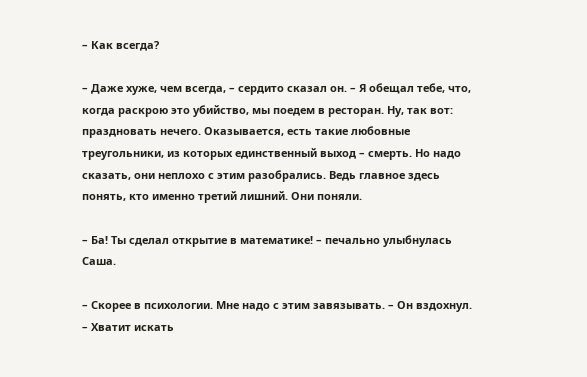– Как всегда?

– Даже хуже, чем всегда, – сердито сказал он. – Я обещал тебе, что, когда раскрою это убийство, мы поедем в ресторан. Ну, так вот: праздновать нечего. Оказывается, есть такие любовные треугольники, из которых единственный выход – смерть. Но надо сказать, они неплохо с этим разобрались. Ведь главное здесь понять, кто именно третий лишний. Они поняли.

– Ба! Ты сделал открытие в математике! – печально улыбнулась Саша.

– Скорее в психологии. Мне надо с этим завязывать. – Он вздохнул. – Хватит искать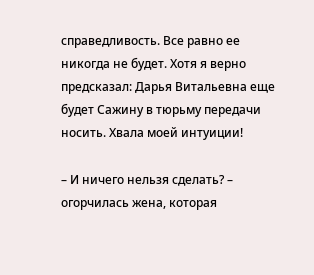справедливость. Все равно ее никогда не будет. Хотя я верно предсказал: Дарья Витальевна еще будет Сажину в тюрьму передачи носить. Хвала моей интуиции!

– И ничего нельзя сделать? – огорчилась жена, которая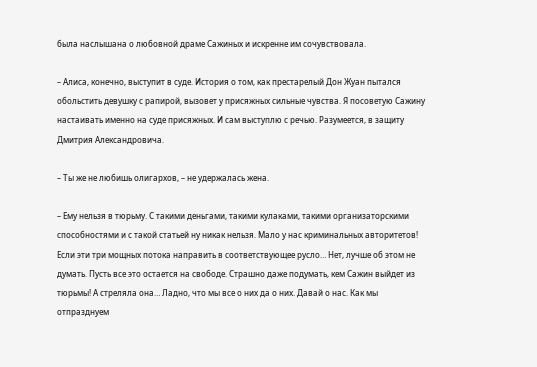была наслышана о любовной драме Сажиных и искренне им сочувствовала.

– Алиса, конечно, выступит в суде. История о том, как престарелый Дон Жуан пытался обольстить девушку с рапирой, вызовет у присяжных сильные чувства. Я посоветую Сажину настаивать именно на суде присяжных. И сам выступлю с речью. Разумеется, в защиту Дмитрия Александровича.

– Ты же не любишь олигархов, – не удержалась жена.

– Ему нельзя в тюрьму. С такими деньгами, такими кулаками, такими организаторскими способностями и с такой статьей ну никак нельзя. Мало у нас криминальных авторитетов! Если эти три мощных потока направить в соответствующее русло… Нет, лучше об этом не думать. Пусть все это остается на свободе. Страшно даже подумать, кем Сажин выйдет из тюрьмы! А стреляла она… Ладно, что мы все о них да о них. Давай о нас. Как мы отпразднуем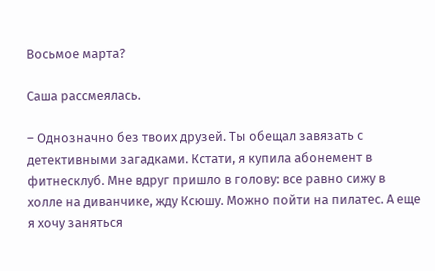Восьмое марта?

Саша рассмеялась.

– Однозначно без твоих друзей. Ты обещал завязать с детективными загадками. Кстати, я купила абонемент в фитнесклуб. Мне вдруг пришло в голову: все равно сижу в холле на диванчике, жду Ксюшу. Можно пойти на пилатес. А еще я хочу заняться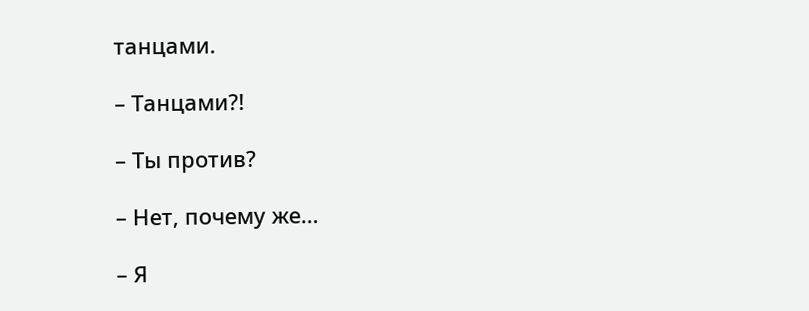танцами.

– Танцами?!

– Ты против?

– Нет, почему же…

– Я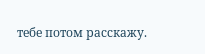тебе потом расскажу.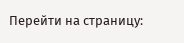Перейти на страницу: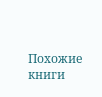Похожие книги